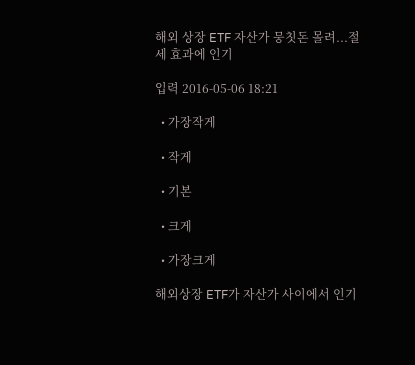해외 상장 ETF 자산가 뭉칫돈 몰려...절세 효과에 인기

입력 2016-05-06 18:21

  • 가장작게

  • 작게

  • 기본

  • 크게

  • 가장크게

해외상장 ETF가 자산가 사이에서 인기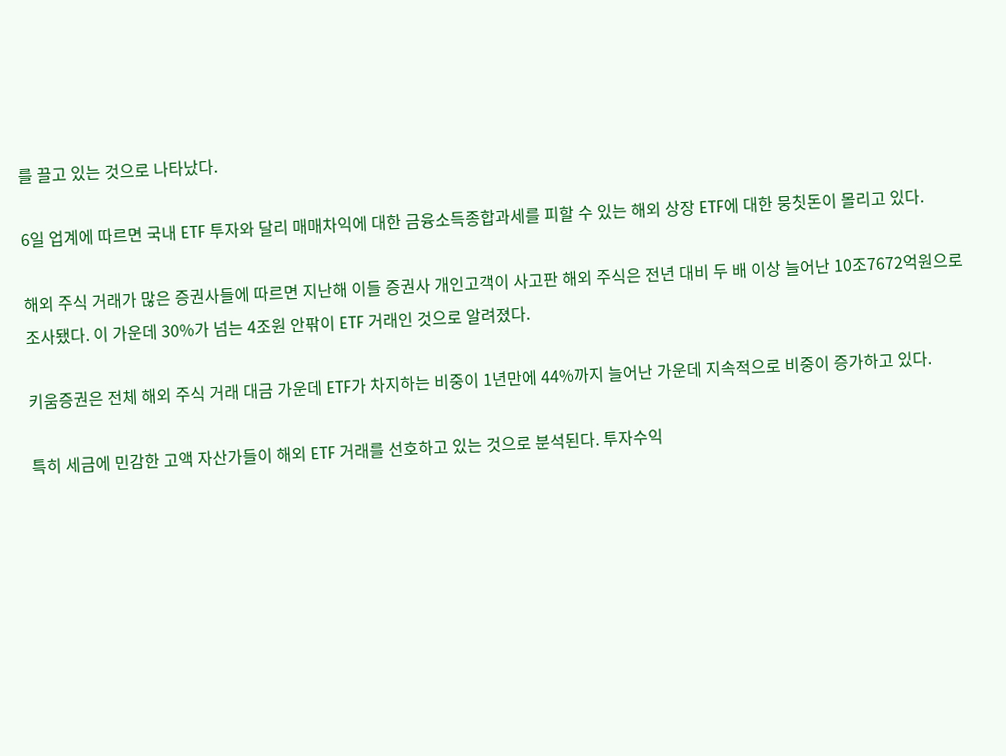를 끌고 있는 것으로 나타났다.

6일 업계에 따르면 국내 ETF 투자와 달리 매매차익에 대한 금융소득종합과세를 피할 수 있는 해외 상장 ETF에 대한 뭉칫돈이 몰리고 있다.

해외 주식 거래가 많은 증권사들에 따르면 지난해 이들 증권사 개인고객이 사고판 해외 주식은 전년 대비 두 배 이상 늘어난 10조7672억원으로 조사됐다. 이 가운데 30%가 넘는 4조원 안팎이 ETF 거래인 것으로 알려졌다.

키움증권은 전체 해외 주식 거래 대금 가운데 ETF가 차지하는 비중이 1년만에 44%까지 늘어난 가운데 지속적으로 비중이 증가하고 있다.

특히 세금에 민감한 고액 자산가들이 해외 ETF 거래를 선호하고 있는 것으로 분석된다. 투자수익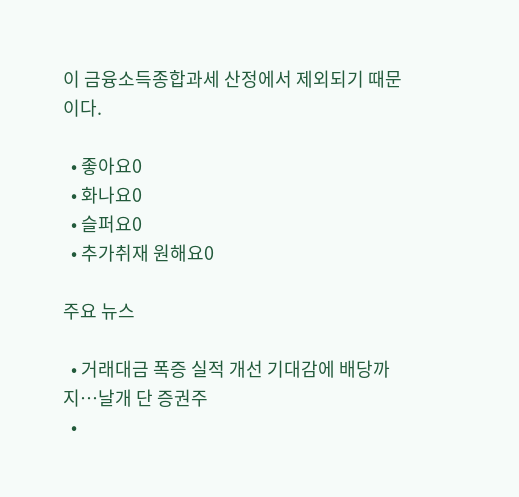이 금융소득종합과세 산정에서 제외되기 때문이다.

  • 좋아요0
  • 화나요0
  • 슬퍼요0
  • 추가취재 원해요0

주요 뉴스

  • 거래대금 폭증 실적 개선 기대감에 배당까지…날개 단 증권주
  •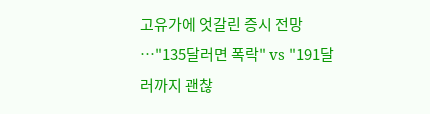고유가에 엇갈린 증시 전망⋯"135달러면 폭락" vs "191달러까지 괜찮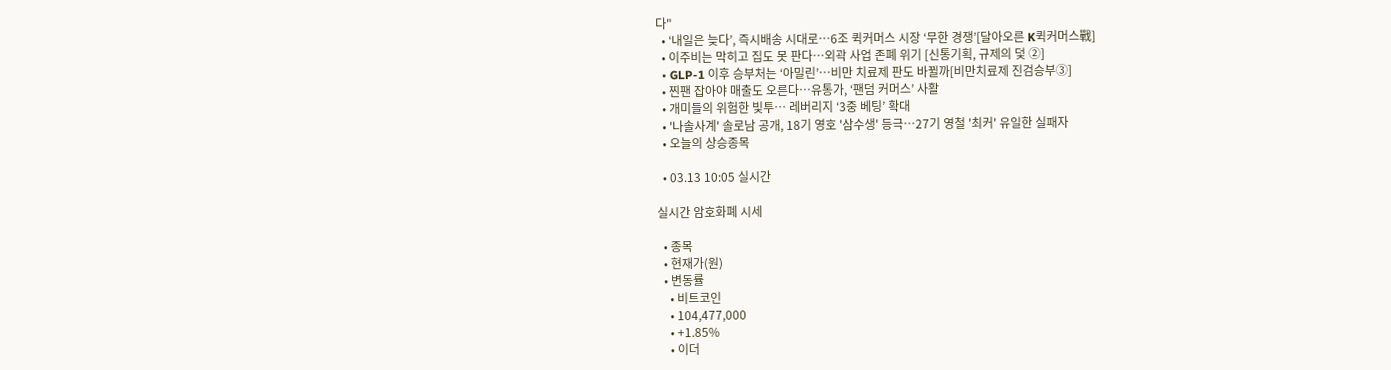다"
  • ‘내일은 늦다’, 즉시배송 시대로⋯6조 퀵커머스 시장 ‘무한 경쟁’[달아오른 K퀵커머스戰]
  • 이주비는 막히고 집도 못 판다⋯외곽 사업 존폐 위기 [신통기획, 규제의 덫 ②]
  • GLP-1 이후 승부처는 ‘아밀린’…비만 치료제 판도 바뀔까[비만치료제 진검승부③]
  • 찐팬 잡아야 매출도 오른다⋯유통가, ‘팬덤 커머스’ 사활
  • 개미들의 위험한 빛투⋯ 레버리지 ‘3중 베팅’ 확대
  • '나솔사계' 솔로남 공개, 18기 영호 '삼수생' 등극⋯27기 영철 '최커' 유일한 실패자
  • 오늘의 상승종목

  • 03.13 10:05 실시간

실시간 암호화폐 시세

  • 종목
  • 현재가(원)
  • 변동률
    • 비트코인
    • 104,477,000
    • +1.85%
    • 이더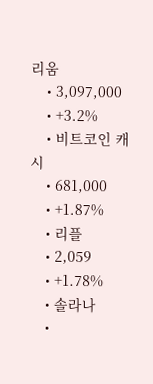리움
    • 3,097,000
    • +3.2%
    • 비트코인 캐시
    • 681,000
    • +1.87%
    • 리플
    • 2,059
    • +1.78%
    • 솔라나
    •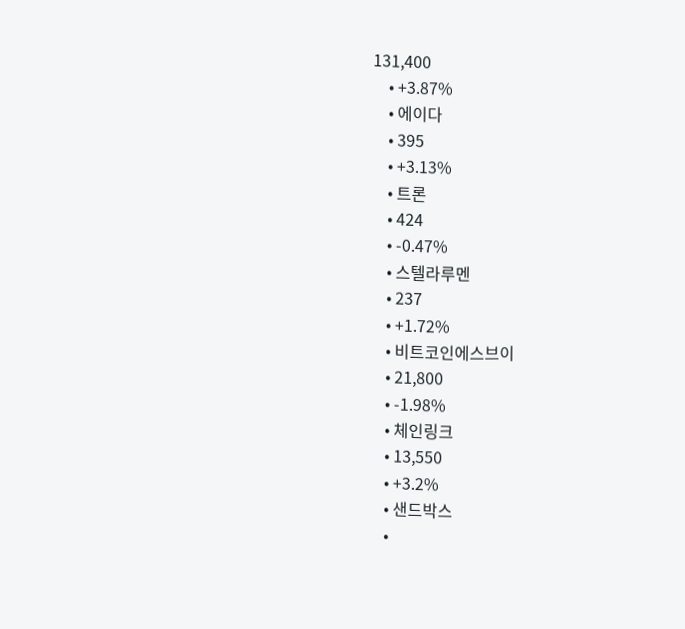131,400
    • +3.87%
    • 에이다
    • 395
    • +3.13%
    • 트론
    • 424
    • -0.47%
    • 스텔라루멘
    • 237
    • +1.72%
    • 비트코인에스브이
    • 21,800
    • -1.98%
    • 체인링크
    • 13,550
    • +3.2%
    • 샌드박스
    •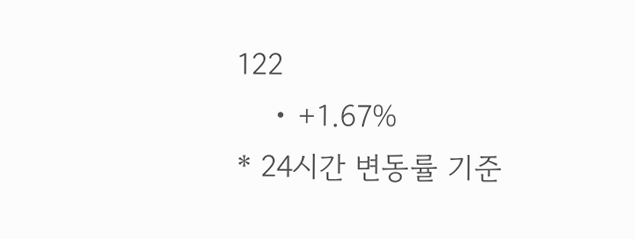122
    • +1.67%
* 24시간 변동률 기준